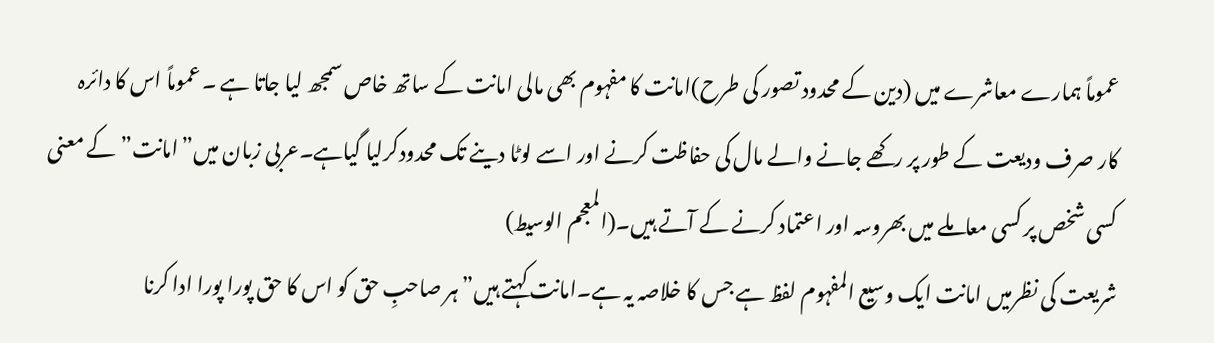عموماً ہمارے معاشرے میں (دین کے محدود تصور کی طرح)امانت کا مفہوم بھی مالی امانت کے ساتھ خاص سمجھ لیا جاتا ہے ۔ عموماً اس کا دائرہ کار صرف ودیعت کے طور پر رکھے جانے والے مال کی حفاظت کرنے اور اسے لوٹا دینے تک محدودکرلیا گیاہے۔عربی زبان میں”امانت”کے معنی کسی شخص پر کسی معاملے میں بھروسہ اور اعتماد کرنے کے آتے ہیں۔(المعجم الوسیط)
شریعت کی نظرمیں امانت ایک وسیع المفہوم لفظ ہے جس کا خلاصہ یہ ہے۔امانت کہتے ہیں” ہر صاحبِ حق کو اس کا حق پورا پورا ادا کرنا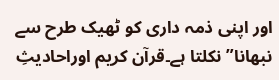اور اپنی ذمہ داری کو ٹھیک طرح سے نبھانا” نکلتا ہے۔قرآن کریم اوراحادیثِ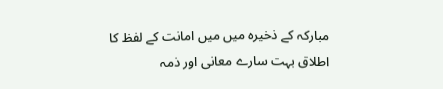مبارکہ کے ذخیرہ میں میں امانت کے لفظ کا اطلاق بہت سارے معانی اور ذمہ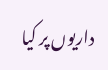داریوں پر کیا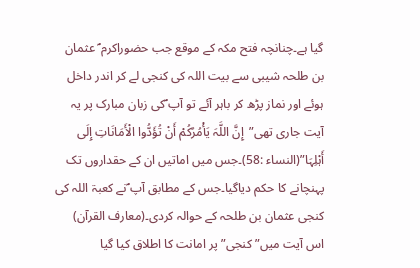گیا ہے۔چنانچہ فتح مکہ کے موقع جب حضوراکرم ؐ عثمان بن طلحہ شیبی سے بیت اللہ کی کنجی لے کر اندر داخل ہوئے اور نماز پڑھ کر باہر آئے تو آپ ؐکی زبان مبارک پر یہ آیت جاری تھی”إِنَّ اللَّہَ یَأْمُرُکُمْ أَنْ تُؤَدُّوا الْأَمَانَاتِ إِلَی أَہْلِہَا”(النساء :58)۔جس میں اماتیں ان کے حقداروں تک پہنچانے کا حکم دیاگیا۔جس کے مطابق آپ ؐنے کعبۃ اللہ کی کنجی عثمان بن طلحہ کے حوالہ کردی۔(معارف القرآن)
اس آیت میں”کنجی”پر امانت کا اطلاق کیا گیا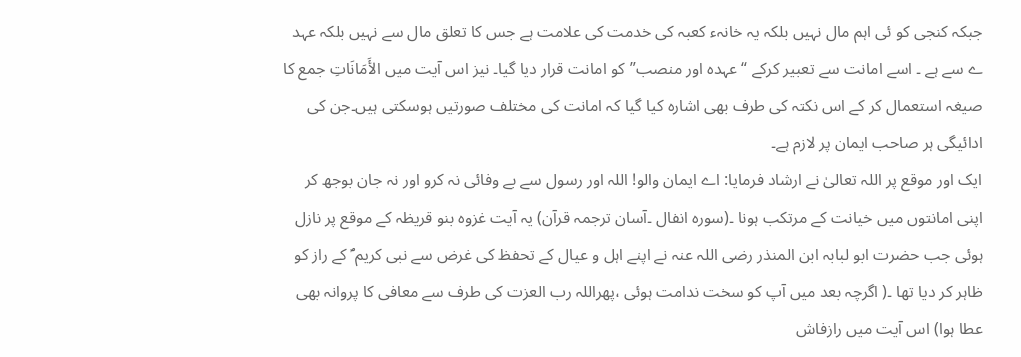جبکہ کنجی کو ئی اہم مال نہیں بلکہ یہ خانہء کعبہ کی خدمت کی علامت ہے جس کا تعلق مال سے نہیں بلکہ عہد ے سے ہے ۔ اسے امانت سے تعبیر کرکے “عہدہ اور منصب”کو امانت قرار دیا گیا۔ نیز اس آیت میں الأَمَانَاتِ جمع کا صیغہ استعمال کر کے اس نکتہ کی طرف بھی اشارہ کیا گیا کہ امانت کی مختلف صورتیں ہوسکتی ہیں۔جن کی ادائیگی ہر صاحب ایمان پر لازم ہے۔
ایک اور موقع پر اللہ تعالیٰ نے ارشاد فرمایا: اے ایمان والو! اللہ اور رسول سے بے وفائی نہ کرو اور نہ جان بوجھ کر اپنی امانتوں میں خیانت کے مرتکب ہونا ۔(سورہ انفال ۔آسان ترجمہ قرآن) یہ آیت غزوہ بنو قریظہ کے موقع پر نازل ہوئی جب حضرت ابو لبابہ ابن المنذر رضی اللہ عنہ نے اپنے اہل و عیال کے تحفظ کی غرض سے نبی کریم ؐ کے راز کو ظاہر کر دیا تھا ۔( اگرچہ بعد میں آپ کو سخت ندامت ہوئی ،پھراللہ رب العزت کی طرف سے معافی کا پروانہ بھی عطا ہوا) اس آیت میں رازفاش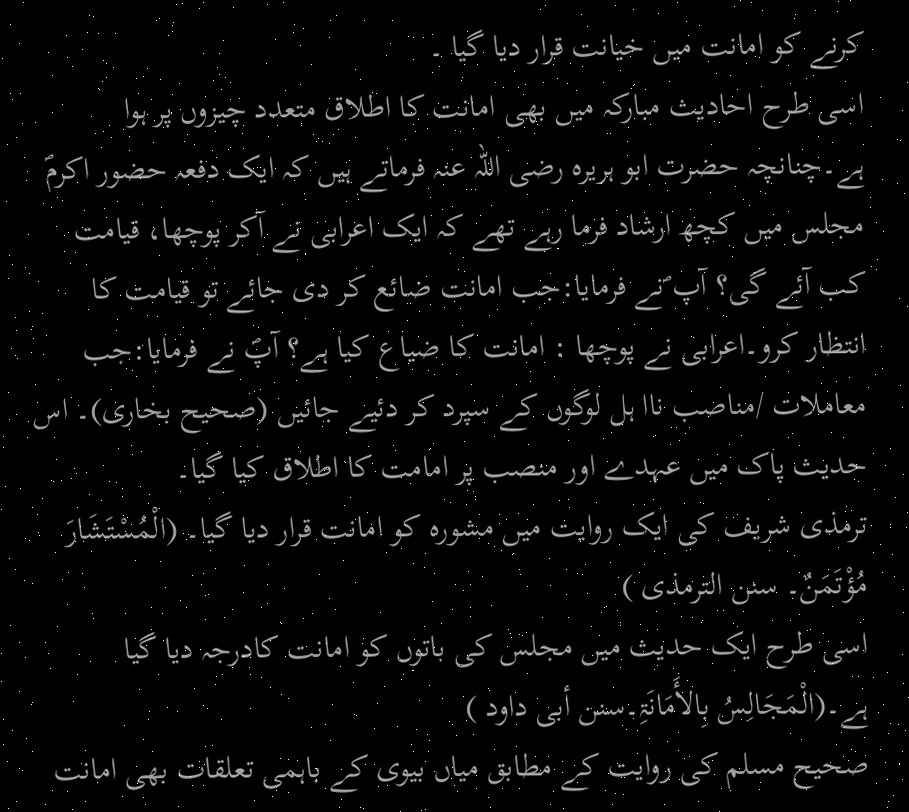کرنے کو امانت میں خیانت قرار دیا گیا ۔
اسی طرح احادیث مبارکہ میں بھی امانت کا اطلاق متعدد چیزوں پر ہوا ہے۔چنانچہ حضرت ابو ہریرہ رضی اللہ عنہ فرماتے ہیں کہ ایک دفعہ حضور اکرمؐ مجلس میں کچھ ارشاد فرما رہے تھے کہ ایک اعرابی نے آکر پوچھا، قیامت کب آئے گی؟ آپ ؐنے فرمایا:جب امانت ضائع کر دی جائے تو قیامت کا انتظار کرو۔اعرابی نے پوچھا : امانت کا ضیاع کیا ہے؟ آپؐ نے فرمایا:جب معاملات /مناصب ناا ہل لوگوں کے سپرد کر دئیے جائیں (صحیح بخاری)۔ اس حدیث پاک میں عہدے اور منصب پر امامت کا اطلاق کیا گیا۔
ترمذی شریف کی ایک روایت میں مشورہ کو امانت قرار دیا گیا۔ (الْمُسْتَشَارَ مُؤْتَمَنٌ۔ سنن الترمذی )
اسی طرح ایک حدیث میں مجلس کی باتوں کو امانت کادرجہ دیا گیا ہے۔(الْمَجَالِسُ بِالأَمَانَۃِ۔سنن أبی داود )
صحیح مسلم کی روایت کے مطابق میاں بیوی کے باہمی تعلقات بھی امانت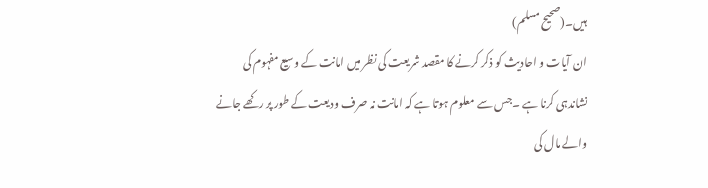ہیں۔(صحیح مسلم)
ان آیات و احادیث کو ذکر کرنے کا مقصد شریعت کی نظر میں امانت کے وسیع مفہوم کی نشاندہی کرنا ہے ۔جس سے معلوم ہوتا ہے کہ امانت نہ صرف ودیعت کے طور پر رکھے جانے والے مال کی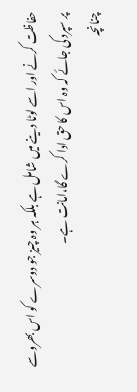حفاظت کرنے اور اسے لوٹا دینے میں شامل ہے بلکہ ہر وہ چیز جو دوسرے کو اس بھروسے پر سپرد کی جائے کہ وہ اس کا حق ادا کرے گا،امانت ہے۔
چنانچہ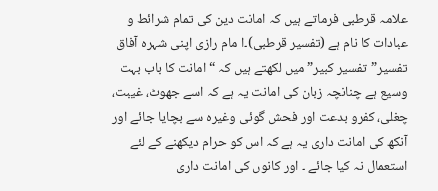علامہ قرطبی فرماتے ہیں کہ امانت دین کی تمام شرائط و عبادات کا نام ہے (تفسیر قرطبی)۔ا مام رازی اپنی شہرہ آفاق تفسیر”تفسیر کبیر”میں لکھتے ہیں کہ “امانت کا باب بہت وسیع ہے چنانچہ زبان کی امانت یہ ہے کہ اسے جھوٹ، غیبت، چغلی، کفرو بدعت اور فحش گوئی وغیرہ سے بچایا جائے اور آنکھ کی امانت داری یہ ہے کہ اس کو حرام دیکھنے کے لئے استعمال نہ کیا جائے ۔ اور کانوں کی امانت داری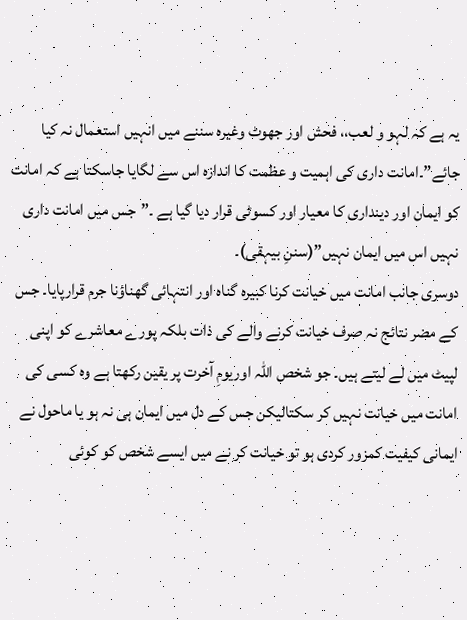یہ ہے کہ لہو و لعب،، فحش اور جھوٹ وغیرہ سننے میں انہیں استعمال نہ کیا جائے”۔امانت داری کی اہمیت و عظمت کا اندازہ اس سے لگایا جاسکتا ہے کہ امانت کو ایمان اور دینداری کا معیار اور کسوٹی قرار دیا گیا ہے ۔”جس میں امانت داری نہیں اس میں ایمان نہیں”(سننِ بیہقی)۔
دوسری جانب امانت میں خیانت کرنا کبیرہ گناہ اور انتہائی گھناؤنا جرم قرارپایا۔ جس کے مضر نتائج نہ صرف خیانت کرنے والے کی ذات بلکہ پورے معاشرے کو اپنی لپیٹ میں لے لیتے ہیں۔ جو شخص اللہ اوریومِ آخرت پر یقین رکھتا ہے وہ کسی کی امانت میں خیانت نہیں کر سکتالیکن جس کے دل میں ایمان ہی نہ ہو یا ماحول نے ایمانی کیفیت کمزور کردی ہو تو خیانت کر نے میں ایسے شخص کو کوئی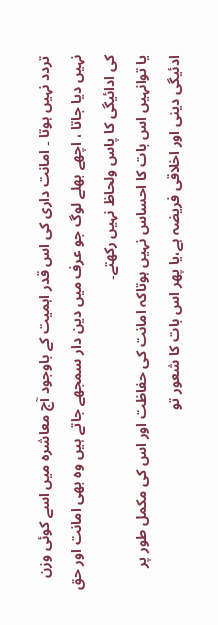تردد نہیں ہوتا ۔ امانت داری کی اس قدر اہمیت کے باوجود آج معاشرہ میں اسے کوئی وزن نہیں دیا جاتا ، اچھے بھلے لوگ جو عرف میں دین دار سمجھے جاتے ہیں وہ بھی امانت اور حق کی ادائیگی کا پاس ولحاظ نہیں رکھتے۔
یا توانہیں اس بات کا احساس نہیں ہوتاکہ امانت کی حفاظت اور اس کی مکمل طور پر ادئیگی دینی اور اخلاقی فریضہ ہے،یا پھر اس بات کا شعور تو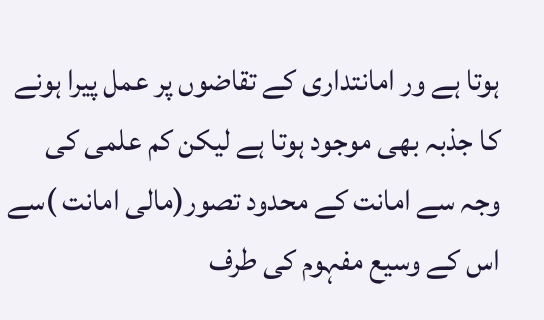ہوتا ہے ور امانتداری کے تقاضوں پر عمل پیرا ہونے کا جذبہ بھی موجود ہوتا ہے لیکن کم علمی کی وجہ سے امانت کے محدود تصور(مالی امانت )سے اس کے وسیع مفہوم کی طرف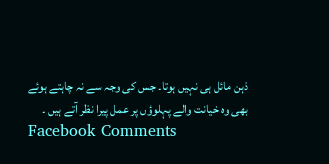ذہن مائل ہی نہیں ہوتا۔ جس کی وجہ سے نہ چاہتے ہوئے بھی وہ خیانت والے پہلوؤں پر عمل پیرا نظر آتے ہیں ۔
Facebook Comments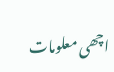اچھی معلومات